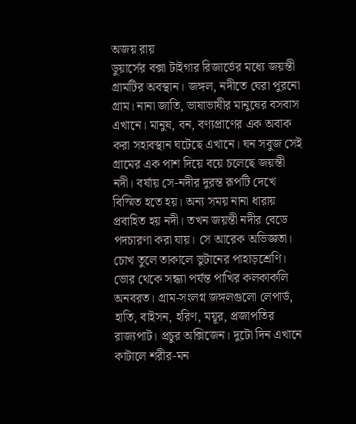অজয় রায়
ডুয়ার্সের বক্সা টাইগার রিজার্ভের মধ্যে জয়ন্তী গ্রামটির অবস্থান। জঙ্গল, নদীতে ঘেরা পুরনো গ্রাম। নানা জাতি, ভাষাভাষীর মানুষের বসবাস এখানে। মানুষ, বন, বণ্যপ্রাণের এক অবাক করা সহাবস্থান ঘটেছে এখানে। ঘন সবুজ সেই গ্রামের এক পাশ দিয়ে বয়ে চলেছে জয়ন্তী নদী। বর্ষায় সে-নদীর দুরন্ত রূপটি দেখে বিস্মিত হতে হয়। অন্য সময় নানা ধারায় প্রবাহিত হয় নদী। তখন জয়ন্তী নদীর বেডে পদচারণা করা যায়। সে আরেক অভিজ্ঞতা। চোখ তুলে তাকালে ভুটানের পাহাড়শ্রেণি। ভোর থেকে সন্ধ্যা পর্যন্ত পাখির কলকাকলি অনবরত। গ্রাম-সংলগ্ন জঙ্গলগুলো লেপার্ড, হাতি, বাইসন, হরিণ, ময়ূর, প্রজাপতির রাজ্যপাট। প্রচুর অক্সিজেন। দুটো দিন এখানে কাটালে শরীর-মন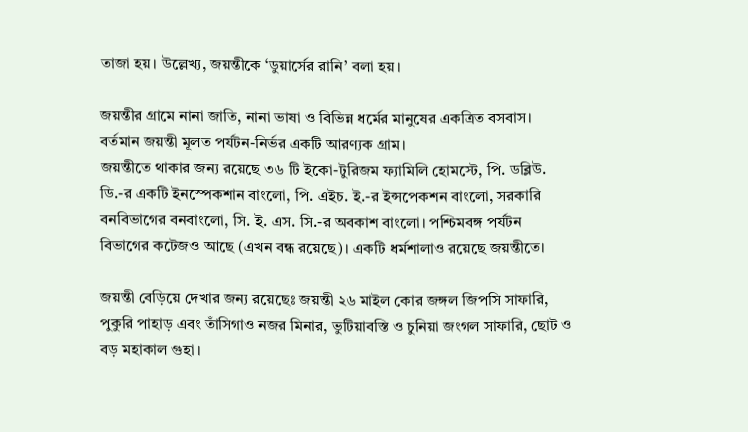তাজা হয়। উল্লেখ্য, জয়ন্তীকে ‘ডুয়ার্সের রানি’ বলা হয়।

জয়ন্তীর গ্রামে নানা জাতি, নানা ভাষা ও বিভিন্ন ধর্মের মানুষের একত্রিত বসবাস। বর্তমান জয়ন্তী মূলত পর্যটন-নির্ভর একটি আরণ্যক গ্রাম।
জয়ন্তীতে থাকার জন্য রয়েছে ৩৬ টি ইকো-টুরিজম ফ্যামিলি হোমস্টে, পি. ডব্লিউ. ডি.-র একটি ইনস্পেকশান বাংলো, পি. এইচ. ই.-র ইন্সপেকশন বাংলো, সরকারি বনবিভাগের বনবাংলো, সি. ই. এস. সি.-র অবকাশ বাংলো। পশ্চিমবঙ্গ পর্যটন বিভাগের কটেজও আছে (এখন বন্ধ রয়েছে)। একটি ধর্মশালাও রয়েছে জয়ন্তীতে।

জয়ন্তী বেড়িয়ে দেখার জন্য রয়েছেঃ জয়ন্তী ২৬ মাইল কোর জঙ্গল জিপসি সাফারি, পুকুরি পাহাড় এবং তাঁসিগাও নজর মিনার, ভুটিয়াবস্তি ও চুনিয়া জংগল সাফারি, ছোট ও বড় মহাকাল গুহা।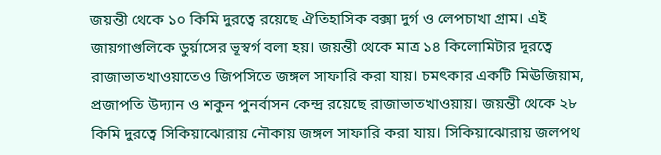জয়ন্তী থেকে ১০ কিমি দুরত্বে রয়েছে ঐতিহাসিক বক্সা দুর্গ ও লেপচাখা গ্রাম। এই জায়গাগুলিকে ডুর্য়াসের ভূস্বর্গ বলা হয়। জয়ন্তী থেকে মাত্র ১৪ কিলোমিটার দূরত্বে রাজাভাতখাওয়াতেও জিপসিতে জঙ্গল সাফারি করা যায়। চমৎকার একটি মিঊজিয়াম, প্রজাপতি উদ্যান ও শকুন পুনর্বাসন কেন্দ্র রয়েছে রাজাভাতখাওয়ায়। জয়ন্তী থেকে ২৮ কিমি দুরত্বে সিকিয়াঝোরায় নৌকায় জঙ্গল সাফারি করা যায়। সিকিয়াঝোরায় জলপথ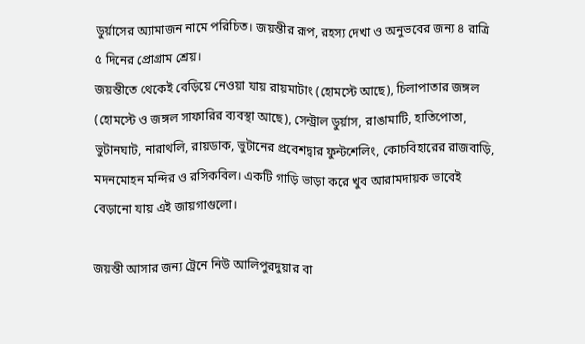ডুর্য়াসের অ্যামাজন নামে পরিচিত। জয়ন্তীর রূপ, রহস্য দেখা ও অনুভবের জন্য ৪ রাত্রি ৫ দিনের প্রোগ্রাম শ্রেয়।
জয়ন্তীতে থেকেই বেড়িয়ে নেওয়া যায় রায়মাটাং (হোমস্টে আছে), চিলাপাতার জঙ্গল (হোমস্টে ও জঙ্গল সাফারির ব্যবস্থা আছে), সেন্ট্রাল ডুর্য়াস, রাঙামাটি, হাতিপোতা, ভুটানঘাট, নারাথলি, রায়ডাক, ভুটানের প্রবেশদ্বার ফুন্টশেলিং, কোচবিহারের রাজবাড়ি, মদনমোহন মন্দির ও রসিকবিল। একটি গাড়ি ভাড়া করে খুব আরামদায়ক ভাবেই বেড়ানো যায় এই জায়গাগুলো।

জয়ন্তী আসার জন্য ট্রেনে নিউ আলিপুরদুয়ার বা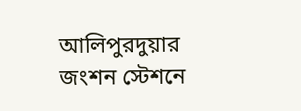আলিপুরদুয়ার জংশন স্টেশনে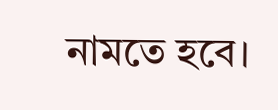নামতে হবে।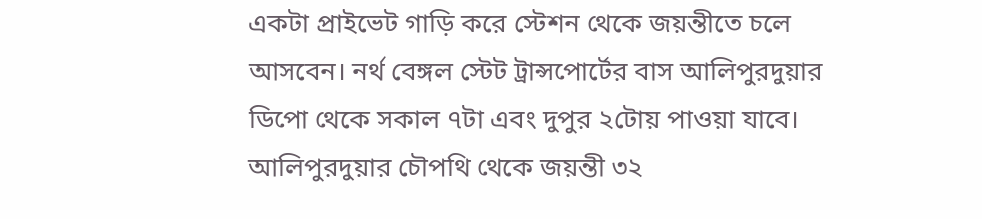একটা প্রাইভেট গাড়ি করে স্টেশন থেকে জয়ন্তীতে চলে আসবেন। নর্থ বেঙ্গল স্টেট ট্রান্সপোর্টের বাস আলিপুরদুয়ার ডিপো থেকে সকাল ৭টা এবং দুপুর ২টোয় পাওয়া যাবে।
আলিপুরদুয়ার চৌপথি থেকে জয়ন্তী ৩২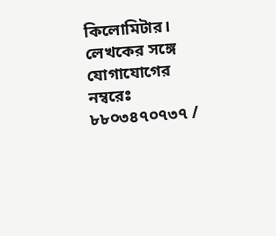কিলোমিটার।
লেখকের সঙ্গে যোগাযোগের নম্বরেঃ ৮৮০৩৪৭০৭৩৭ /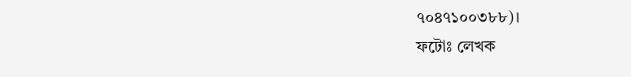৭০৪৭১০০৩৮৮)।
ফটোঃ লেখক